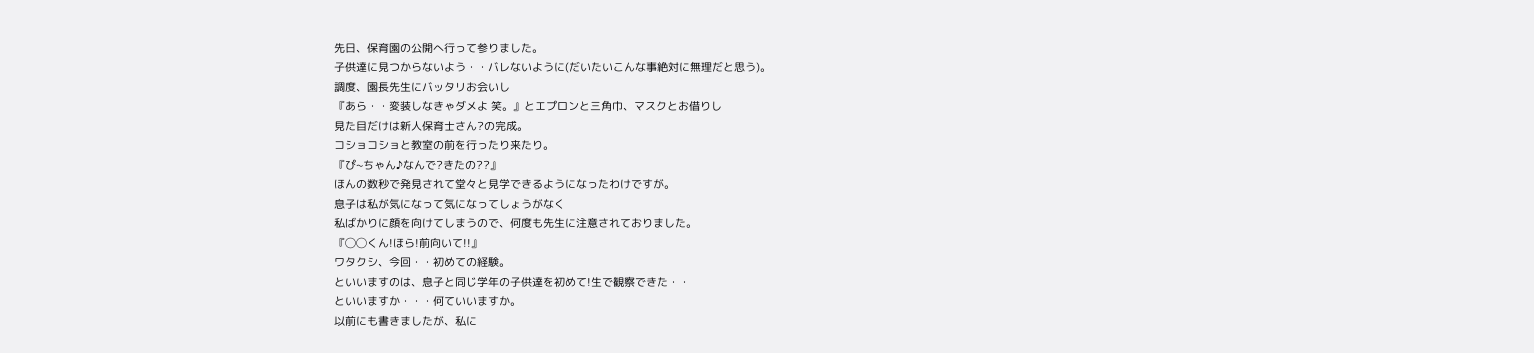先日、保育園の公開へ行って参りました。
子供達に見つからないよう・・バレないように(だいたいこんな事絶対に無理だと思う)。
調度、園長先生にバッタリお会いし
『あら・・変装しなきゃダメよ 笑。』とエプロンと三角巾、マスクとお借りし
見た目だけは新人保育士さん?の完成。
コショコショと教室の前を行ったり来たり。
『ぴ~ちゃん♪なんで?きたの??』
ほんの数秒で発見されて堂々と見学できるようになったわけですが。
息子は私が気になって気になってしょうがなく
私ばかりに顔を向けてしまうので、何度も先生に注意されておりました。
『◯◯くん!ほら!前向いて!!』
ワタクシ、今回・・初めての経験。
といいますのは、息子と同じ学年の子供達を初めて!生で観察できた・・
といいますか・・・何ていいますか。
以前にも書きましたが、私に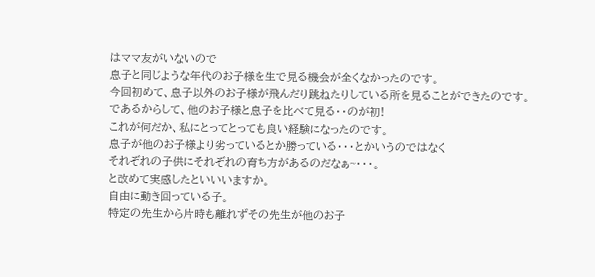はママ友がいないので
息子と同じような年代のお子様を生で見る機会が全くなかったのです。
今回初めて、息子以外のお子様が飛んだり跳ねたりしている所を見ることができたのです。
であるからして、他のお子様と息子を比べて見る・・のが初!
これが何だか、私にとってとっても良い経験になったのです。
息子が他のお子様より劣っているとか勝っている・・・とかいうのではなく
それぞれの子供にそれぞれの育ち方があるのだなぁ~・・・。
と改めて実感したといいいますか。
自由に動き回っている子。
特定の先生から片時も離れずその先生が他のお子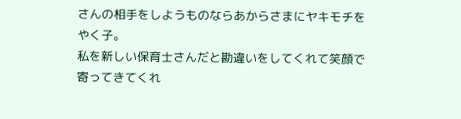さんの相手をしようものならあからさまにヤキモチをやく子。
私を新しい保育士さんだと勘違いをしてくれて笑顔で寄ってきてくれ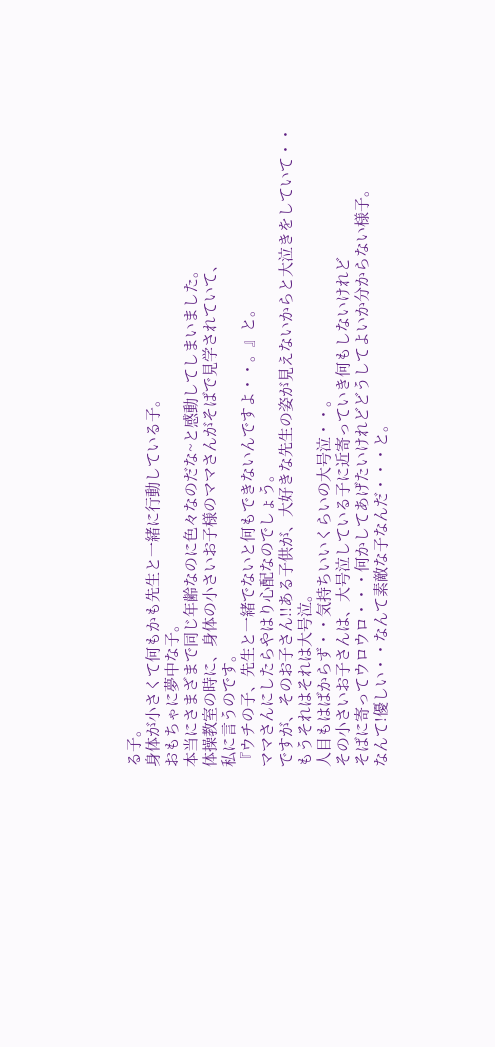る子。
身体が小さくて何もかも先生と一緒に行動している子。
おもちゃに夢中な子。
本当にさまざまで同じ年齢なのに色々なのだな~と感動してしまいました。
体操教室の時に、身体の小さいお子様のママさんがそばで見学されていて、
私に言うのです。
『ウチの子、先生と一緒でないと何もできないんですよ・・。』と。
ママさんにしたらやはり心配なのでしょう。
ですが、そのお子さん!!ある子供が、大好きな先生の姿が見えないからと大泣きをしていて・・もうそれはそれは大号泣。
人目もはばからず・・気持ちいいくらいの大号泣・・。
その小さいお子さんは、大号泣している子に近寄っていき何もしないけれど
そばに寄ってウロウロ・・・何かしてあげたいけれどどうしてよいか分からない様子。
なんて!優しい・・なんて素敵な子なんだ・・・と。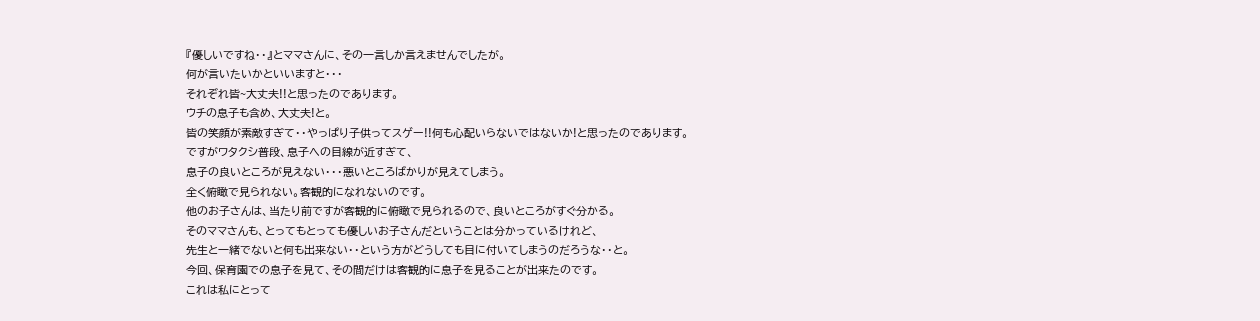『優しいですね・・』とママさんに、その一言しか言えませんでしたが。
何が言いたいかといいますと・・・
それぞれ皆~大丈夫!!と思ったのであります。
ウチの息子も含め、大丈夫!と。
皆の笑顔が素敵すぎて・・やっぱり子供ってスゲー!!何も心配いらないではないか!と思ったのであります。
ですがワタクシ普段、息子への目線が近すぎて、
息子の良いところが見えない・・・悪いところばかりが見えてしまう。
全く俯瞰で見られない。客観的になれないのです。
他のお子さんは、当たり前ですが客観的に俯瞰で見られるので、良いところがすぐ分かる。
そのママさんも、とってもとっても優しいお子さんだということは分かっているけれど、
先生と一緒でないと何も出来ない・・という方がどうしても目に付いてしまうのだろうな・・と。
今回、保育園での息子を見て、その間だけは客観的に息子を見ることが出来たのです。
これは私にとって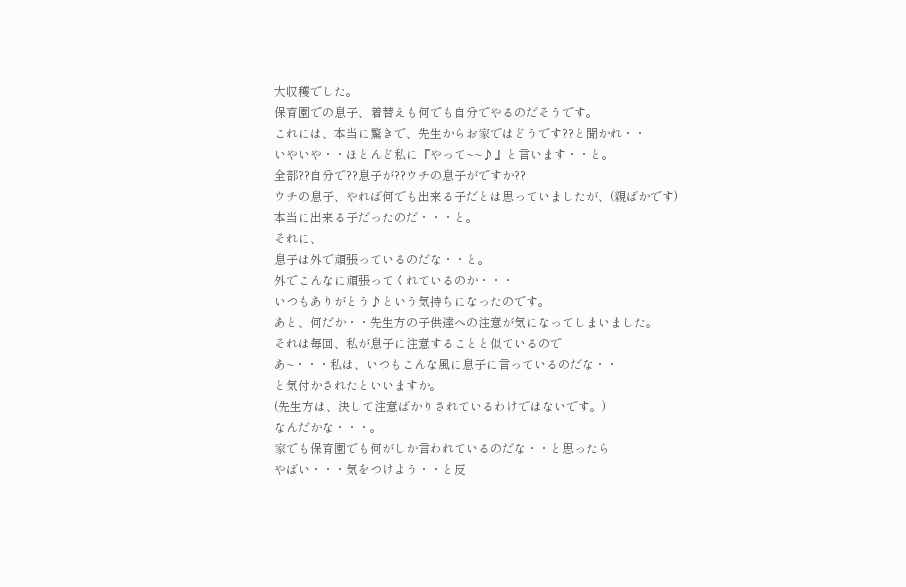大収穫でした。
保育園での息子、着替えも何でも自分でやるのだそうです。
これには、本当に驚きで、先生からお家ではどうです??と聞かれ・・
いやいや・・ほとんど私に『やって~~♪』と言います・・と。
全部??自分で??息子が??ウチの息子がですか??
ウチの息子、やれば何でも出来る子だとは思っていましたが、(親ばかです)
本当に出来る子だったのだ・・・と。
それに、
息子は外で頑張っているのだな・・と。
外でこんなに頑張ってくれているのか・・・
いつもありがとう♪という気持ちになったのです。
あと、何だか・・先生方の子供達への注意が気になってしまいました。
それは毎回、私が息子に注意することと似ているので
あ~・・・私は、いつもこんな風に息子に言っているのだな・・
と気付かされたといいますか。
(先生方は、決して注意ばかりされているわけではないです。)
なんだかな・・・。
家でも保育園でも何がしか言われているのだな・・と思ったら
やばい・・・気をつけよう・・と反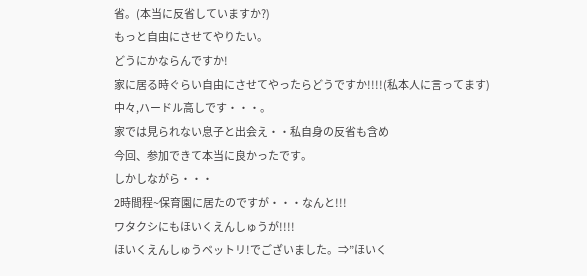省。(本当に反省していますか?)
もっと自由にさせてやりたい。
どうにかならんですか!
家に居る時ぐらい自由にさせてやったらどうですか!!!!(私本人に言ってます)
中々,ハードル高しです・・・。
家では見られない息子と出会え・・私自身の反省も含め
今回、参加できて本当に良かったです。
しかしながら・・・
2時間程~保育園に居たのですが・・・なんと!!!
ワタクシにもほいくえんしゅうが!!!!
ほいくえんしゅうベットリ!でございました。⇒”ほいく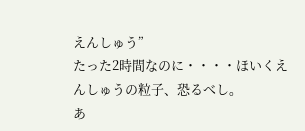えんしゅう”
たった2時間なのに・・・・ほいくえんしゅうの粒子、恐るべし。
あ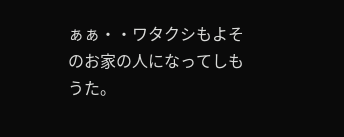ぁぁ・・ワタクシもよそのお家の人になってしもうた。